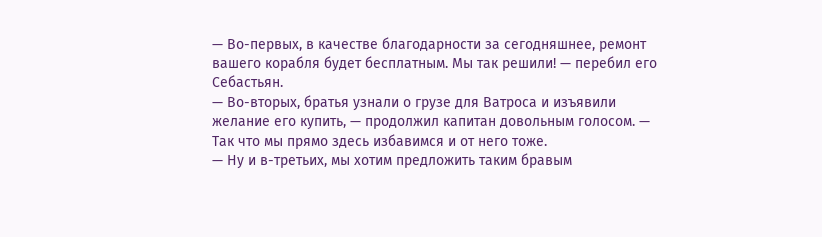— Во-первых, в качестве благодарности за сегодняшнее, ремонт вашего корабля будет бесплатным. Мы так решили! — перебил его Себастьян.
— Во-вторых, братья узнали о грузе для Ватроса и изъявили желание его купить, — продолжил капитан довольным голосом. — Так что мы прямо здесь избавимся и от него тоже.
— Ну и в-третьих, мы хотим предложить таким бравым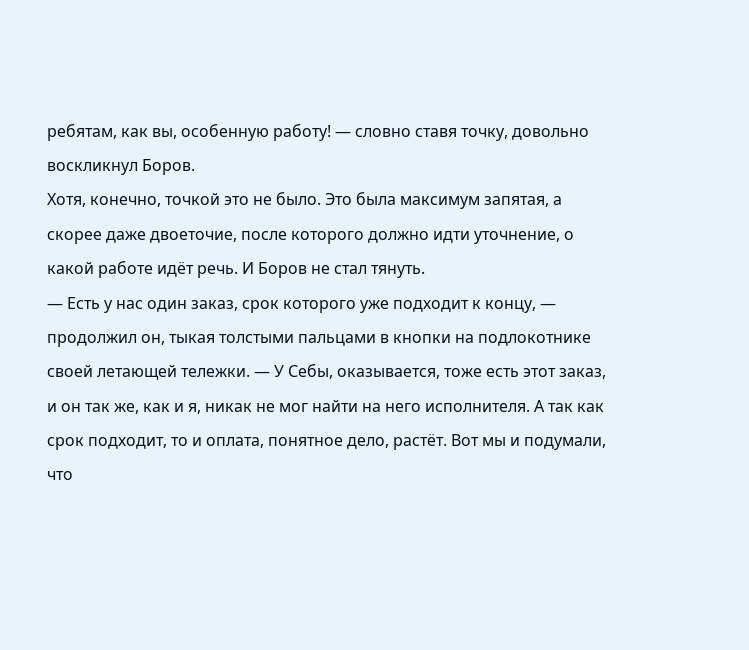ребятам, как вы, особенную работу! — словно ставя точку, довольно воскликнул Боров.
Хотя, конечно, точкой это не было. Это была максимум запятая, а скорее даже двоеточие, после которого должно идти уточнение, о какой работе идёт речь. И Боров не стал тянуть.
— Есть у нас один заказ, срок которого уже подходит к концу, — продолжил он, тыкая толстыми пальцами в кнопки на подлокотнике своей летающей тележки. — У Себы, оказывается, тоже есть этот заказ, и он так же, как и я, никак не мог найти на него исполнителя. А так как срок подходит, то и оплата, понятное дело, растёт. Вот мы и подумали, что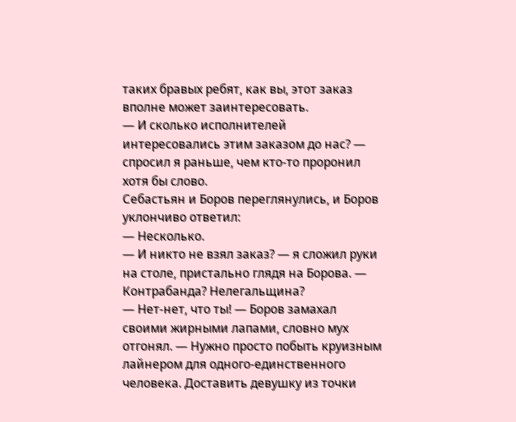таких бравых ребят, как вы, этот заказ вполне может заинтересовать.
— И сколько исполнителей интересовались этим заказом до нас? — спросил я раньше, чем кто-то проронил хотя бы слово.
Себастьян и Боров переглянулись, и Боров уклончиво ответил:
— Несколько.
— И никто не взял заказ? — я сложил руки на столе, пристально глядя на Борова. — Контрабанда? Нелегальщина?
— Нет-нет, что ты! — Боров замахал своими жирными лапами, словно мух отгонял. — Нужно просто побыть круизным лайнером для одного-единственного человека. Доставить девушку из точки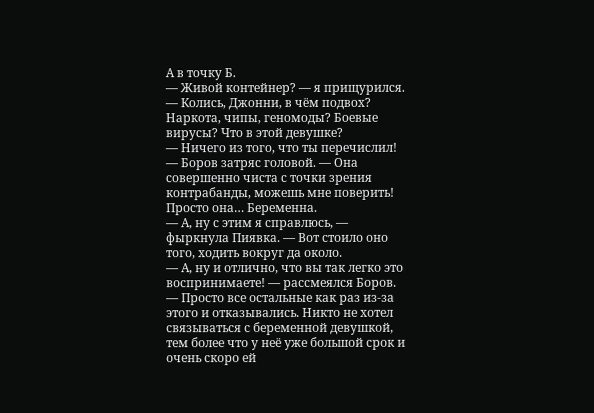А в точку Б.
— Живой контейнер? — я прищурился. — Колись, Джонни, в чём подвох? Наркота, чипы, геномоды? Боевые вирусы? Что в этой девушке?
— Ничего из того, что ты перечислил! — Боров затряс головой. — Она совершенно чиста с точки зрения контрабанды, можешь мне поверить! Просто она… Беременна.
— А, ну с этим я справлюсь, — фыркнула Пиявка. — Вот стоило оно того, ходить вокруг да около.
— А, ну и отлично, что вы так легко это воспринимаете! — рассмеялся Боров. — Просто все остальные как раз из-за этого и отказывались. Никто не хотел связываться с беременной девушкой, тем более что у неё уже большой срок и очень скоро ей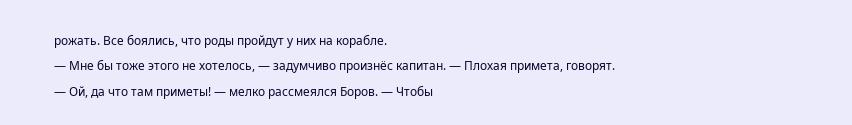рожать. Все боялись, что роды пройдут у них на корабле.
— Мне бы тоже этого не хотелось, — задумчиво произнёс капитан. — Плохая примета, говорят.
— Ой, да что там приметы! — мелко рассмеялся Боров. — Чтобы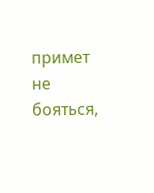примет не бояться,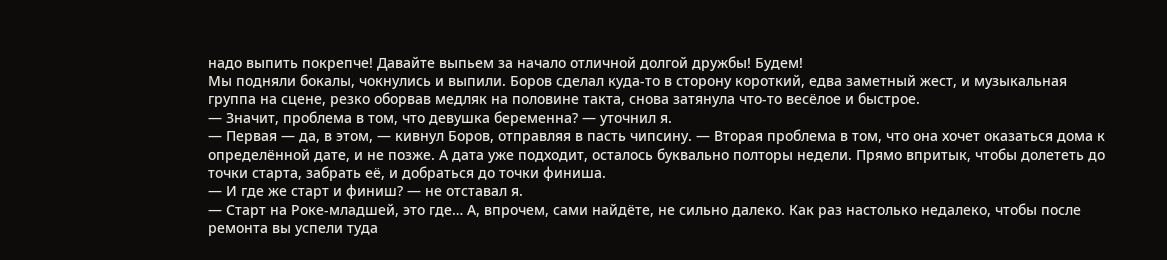надо выпить покрепче! Давайте выпьем за начало отличной долгой дружбы! Будем!
Мы подняли бокалы, чокнулись и выпили. Боров сделал куда-то в сторону короткий, едва заметный жест, и музыкальная группа на сцене, резко оборвав медляк на половине такта, снова затянула что-то весёлое и быстрое.
— Значит, проблема в том, что девушка беременна? — уточнил я.
— Первая — да, в этом, — кивнул Боров, отправляя в пасть чипсину. — Вторая проблема в том, что она хочет оказаться дома к определённой дате, и не позже. А дата уже подходит, осталось буквально полторы недели. Прямо впритык, чтобы долететь до точки старта, забрать её, и добраться до точки финиша.
— И где же старт и финиш? — не отставал я.
— Старт на Роке-младшей, это где… А, впрочем, сами найдёте, не сильно далеко. Как раз настолько недалеко, чтобы после ремонта вы успели туда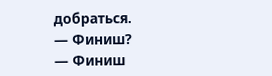добраться.
— Финиш?
— Финиш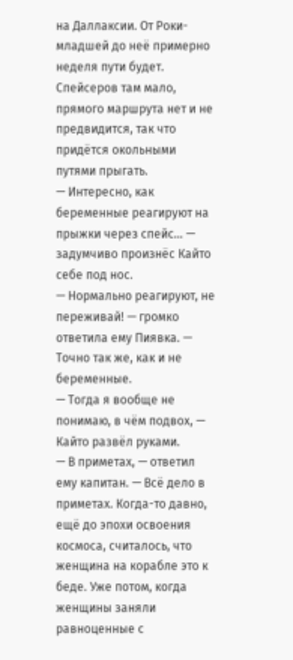на Даллаксии. От Роки-младшей до неё примерно неделя пути будет. Спейсеров там мало, прямого маршрута нет и не предвидится, так что придётся окольными путями прыгать.
— Интересно, как беременные реагируют на прыжки через спейс… — задумчиво произнёс Кайто себе под нос.
— Нормально реагируют, не переживай! — громко ответила ему Пиявка. — Точно так же, как и не беременные.
— Тогда я вообще не понимаю, в чём подвох, — Кайто развёл руками.
— В приметах, — ответил ему капитан. — Всё дело в приметах. Когда-то давно, ещё до эпохи освоения космоса, считалось, что женщина на корабле это к беде. Уже потом, когда женщины заняли равноценные с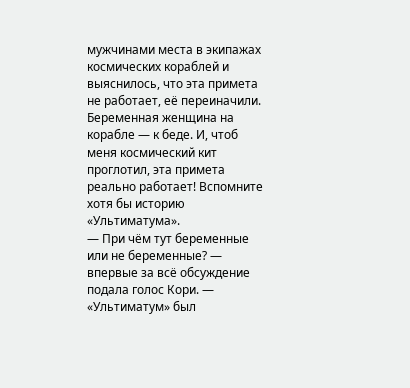мужчинами места в экипажах космических кораблей и выяснилось, что эта примета не работает, её переиначили. Беременная женщина на корабле — к беде. И, чтоб меня космический кит проглотил, эта примета реально работает! Вспомните хотя бы историю «Ультиматума».
— При чём тут беременные или не беременные? — впервые за всё обсуждение подала голос Кори. — «Ультиматум» был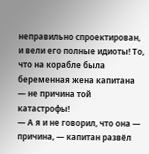неправильно спроектирован, и вели его полные идиоты! То, что на корабле была беременная жена капитана — не причина той катастрофы!
— А я и не говорил, что она — причина, — капитан развёл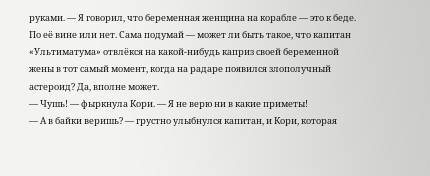руками. — Я говорил, что беременная женщина на корабле — это к беде. По её вине или нет. Сама подумай — может ли быть такое, что капитан «Ультиматума» отвлёкся на какой-нибудь каприз своей беременной жены в тот самый момент, когда на радаре появился злополучный астероид? Да, вполне может.
— Чушь! — фыркнула Кори. — Я не верю ни в какие приметы!
— А в байки веришь? — грустно улыбнулся капитан, и Кори, которая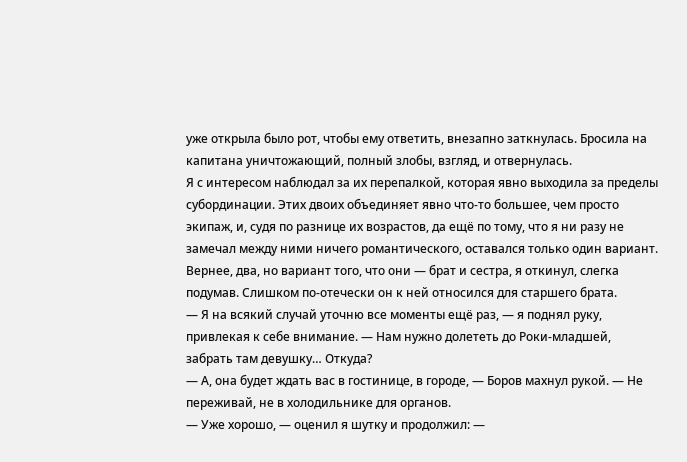уже открыла было рот, чтобы ему ответить, внезапно заткнулась. Бросила на капитана уничтожающий, полный злобы, взгляд, и отвернулась.
Я с интересом наблюдал за их перепалкой, которая явно выходила за пределы субординации. Этих двоих объединяет явно что-то большее, чем просто экипаж, и, судя по разнице их возрастов, да ещё по тому, что я ни разу не замечал между ними ничего романтического, оставался только один вариант. Вернее, два, но вариант того, что они — брат и сестра, я откинул, слегка подумав. Слишком по-отечески он к ней относился для старшего брата.
— Я на всякий случай уточню все моменты ещё раз, — я поднял руку, привлекая к себе внимание. — Нам нужно долететь до Роки-младшей, забрать там девушку… Откуда?
— А, она будет ждать вас в гостинице, в городе, — Боров махнул рукой. — Не переживай, не в холодильнике для органов.
— Уже хорошо, — оценил я шутку и продолжил: —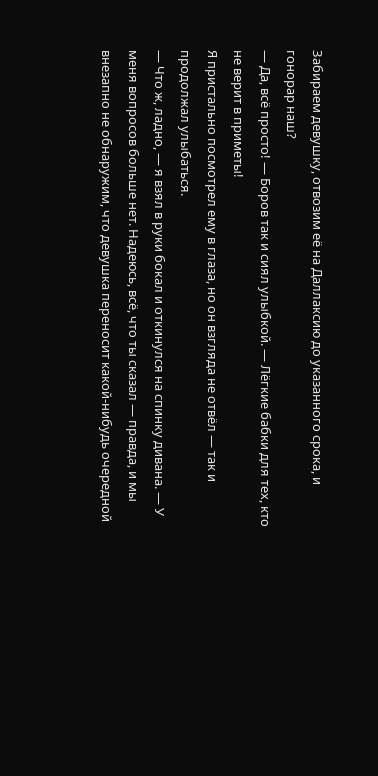Забираем девушку, отвозим её на Даллаксию до указанного срока, и гонорар наш?
— Да, всё просто! — Боров так и сиял улыбкой. — Лёгкие бабки для тех, кто не верит в приметы!
Я пристально посмотрел ему в глаза, но он взгляда не отвёл — так и продолжал улыбаться.
— Что ж, ладно, — я взял в руки бокал и откинулся на спинку дивана. — У меня вопросов больше нет. Надеюсь, всё, что ты сказал — правда, и мы внезапно не обнаружим, что девушка переносит какой-нибудь очередной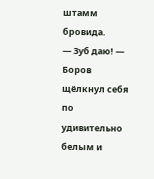штамм бровида.
— Зуб даю! — Боров щёлкнул себя по удивительно белым и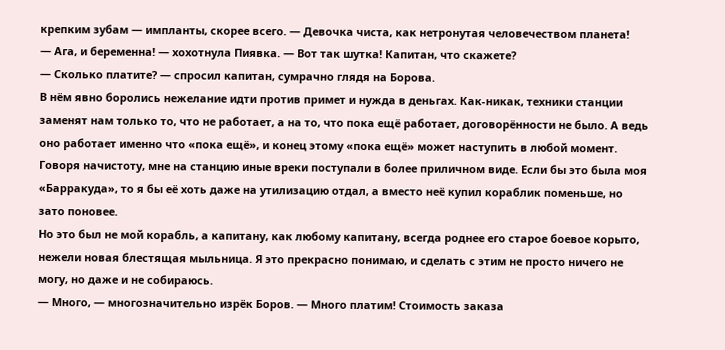крепким зубам — импланты, скорее всего. — Девочка чиста, как нетронутая человечеством планета!
— Ага, и беременна! — хохотнула Пиявка. — Вот так шутка! Капитан, что скажете?
— Сколько платите? — спросил капитан, сумрачно глядя на Борова.
В нём явно боролись нежелание идти против примет и нужда в деньгах. Как-никак, техники станции заменят нам только то, что не работает, а на то, что пока ещё работает, договорённости не было. А ведь оно работает именно что «пока ещё», и конец этому «пока ещё» может наступить в любой момент.
Говоря начистоту, мне на станцию иные вреки поступали в более приличном виде. Если бы это была моя «Барракуда», то я бы её хоть даже на утилизацию отдал, а вместо неё купил кораблик поменьше, но зато поновее.
Но это был не мой корабль, а капитану, как любому капитану, всегда роднее его старое боевое корыто, нежели новая блестящая мыльница. Я это прекрасно понимаю, и сделать с этим не просто ничего не могу, но даже и не собираюсь.
— Много, — многозначительно изрёк Боров. — Много платим! Стоимость заказа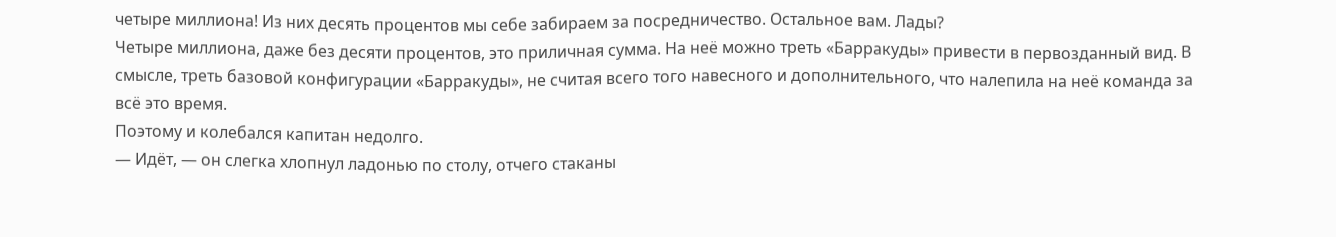четыре миллиона! Из них десять процентов мы себе забираем за посредничество. Остальное вам. Лады?
Четыре миллиона, даже без десяти процентов, это приличная сумма. На неё можно треть «Барракуды» привести в первозданный вид. В смысле, треть базовой конфигурации «Барракуды», не считая всего того навесного и дополнительного, что налепила на неё команда за всё это время.
Поэтому и колебался капитан недолго.
— Идёт, — он слегка хлопнул ладонью по столу, отчего стаканы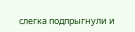слегка подпрыгнули и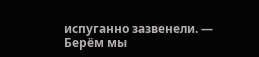испуганно зазвенели. — Берём мы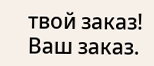твой заказ! Ваш заказ.